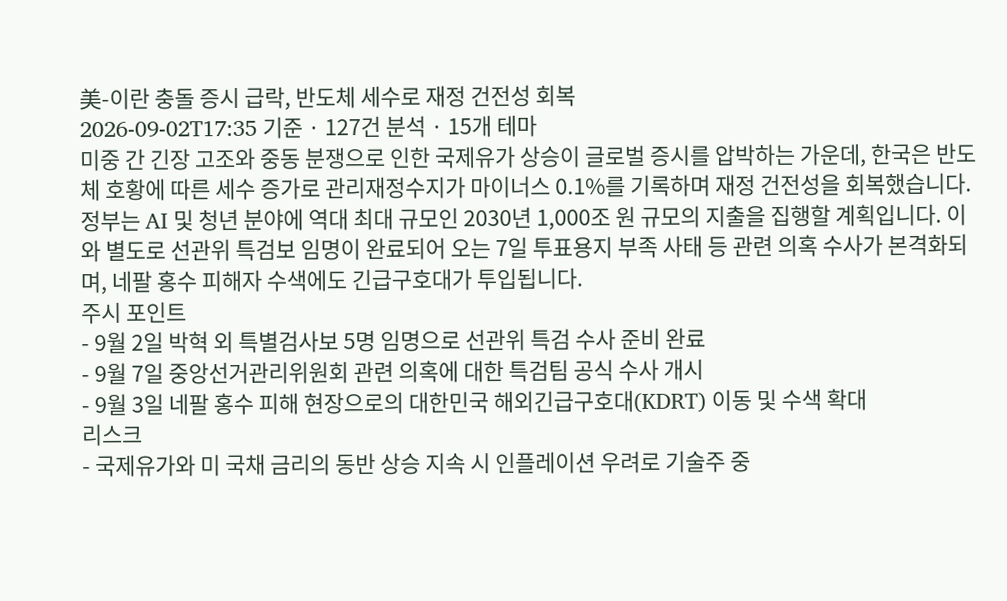美-이란 충돌 증시 급락, 반도체 세수로 재정 건전성 회복
2026-09-02T17:35 기준 · 127건 분석 · 15개 테마
미중 간 긴장 고조와 중동 분쟁으로 인한 국제유가 상승이 글로벌 증시를 압박하는 가운데, 한국은 반도체 호황에 따른 세수 증가로 관리재정수지가 마이너스 0.1%를 기록하며 재정 건전성을 회복했습니다. 정부는 AI 및 청년 분야에 역대 최대 규모인 2030년 1,000조 원 규모의 지출을 집행할 계획입니다. 이와 별도로 선관위 특검보 임명이 완료되어 오는 7일 투표용지 부족 사태 등 관련 의혹 수사가 본격화되며, 네팔 홍수 피해자 수색에도 긴급구호대가 투입됩니다.
주시 포인트
- 9월 2일 박혁 외 특별검사보 5명 임명으로 선관위 특검 수사 준비 완료
- 9월 7일 중앙선거관리위원회 관련 의혹에 대한 특검팀 공식 수사 개시
- 9월 3일 네팔 홍수 피해 현장으로의 대한민국 해외긴급구호대(KDRT) 이동 및 수색 확대
리스크
- 국제유가와 미 국채 금리의 동반 상승 지속 시 인플레이션 우려로 기술주 중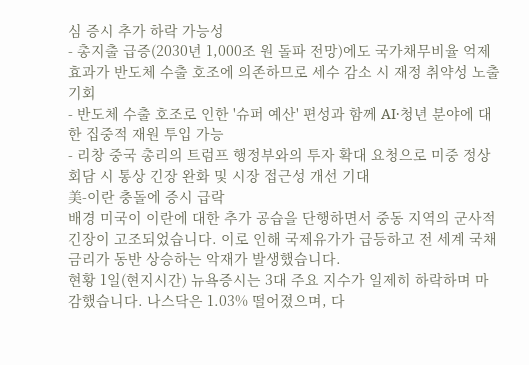심 증시 추가 하락 가능성
- 총지출 급증(2030년 1,000조 원 돌파 전망)에도 국가채무비율 억제 효과가 반도체 수출 호조에 의존하므로 세수 감소 시 재정 취약성 노출
기회
- 반도체 수출 호조로 인한 '슈퍼 예산' 편성과 함께 AI·청년 분야에 대한 집중적 재원 투입 가능
- 리창 중국 총리의 트럼프 행정부와의 투자 확대 요청으로 미중 정상회담 시 통상 긴장 완화 및 시장 접근성 개선 기대
美-이란 충돌에 증시 급락
배경 미국이 이란에 대한 추가 공습을 단행하면서 중동 지역의 군사적 긴장이 고조되었습니다. 이로 인해 국제유가가 급등하고 전 세계 국채금리가 동반 상승하는 악재가 발생했습니다.
현황 1일(현지시간) 뉴욕증시는 3대 주요 지수가 일제히 하락하며 마감했습니다. 나스닥은 1.03% 떨어졌으며, 다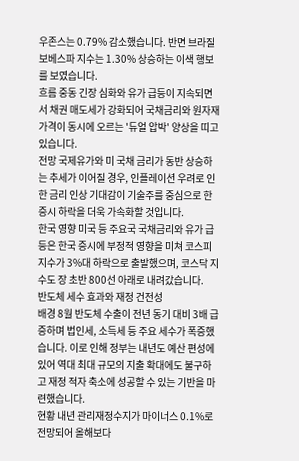우존스는 0.79% 감소했습니다. 반면 브라질 보베스파 지수는 1.30% 상승하는 이색 행보를 보였습니다.
흐름 중동 긴장 심화와 유가 급등이 지속되면서 채권 매도세가 강화되어 국채금리와 원자재 가격이 동시에 오르는 '듀얼 압박' 양상을 띠고 있습니다.
전망 국제유가와 미 국채 금리가 동반 상승하는 추세가 이어질 경우, 인플레이션 우려로 인한 금리 인상 기대감이 기술주를 중심으로 한 증시 하락을 더욱 가속화할 것입니다.
한국 영향 미국 등 주요국 국채금리와 유가 급등은 한국 증시에 부정적 영향을 미쳐 코스피 지수가 3%대 하락으로 출발했으며, 코스닥 지수도 장 초반 800선 아래로 내려갔습니다.
반도체 세수 효과와 재정 건전성
배경 8월 반도체 수출이 전년 동기 대비 3배 급증하며 법인세, 소득세 등 주요 세수가 폭증했습니다. 이로 인해 정부는 내년도 예산 편성에 있어 역대 최대 규모의 지출 확대에도 불구하고 재정 적자 축소에 성공할 수 있는 기반을 마련했습니다.
현황 내년 관리재정수지가 마이너스 0.1%로 전망되어 올해보다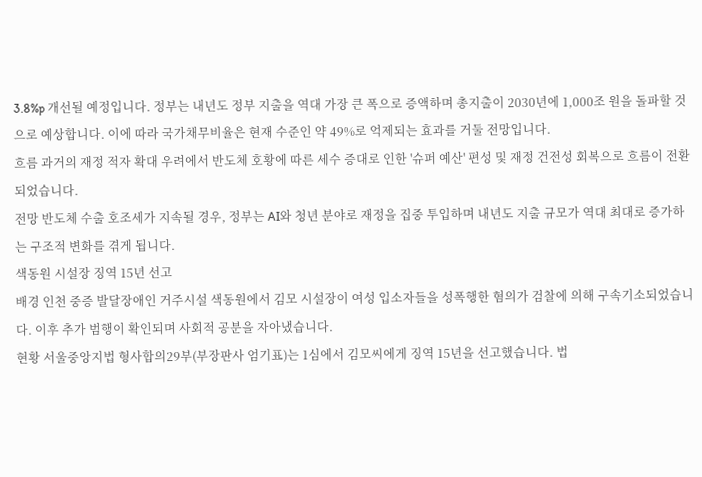3.8%p 개선될 예정입니다. 정부는 내년도 정부 지출을 역대 가장 큰 폭으로 증액하며 총지출이 2030년에 1,000조 원을 돌파할 것으로 예상합니다. 이에 따라 국가채무비율은 현재 수준인 약 49%로 억제되는 효과를 거둘 전망입니다.
흐름 과거의 재정 적자 확대 우려에서 반도체 호황에 따른 세수 증대로 인한 '슈퍼 예산' 편성 및 재정 건전성 회복으로 흐름이 전환되었습니다.
전망 반도체 수출 호조세가 지속될 경우, 정부는 AI와 청년 분야로 재정을 집중 투입하며 내년도 지출 규모가 역대 최대로 증가하는 구조적 변화를 겪게 됩니다.
색동원 시설장 징역 15년 선고
배경 인천 중증 발달장애인 거주시설 색동원에서 김모 시설장이 여성 입소자들을 성폭행한 혐의가 검찰에 의해 구속기소되었습니다. 이후 추가 범행이 확인되며 사회적 공분을 자아냈습니다.
현황 서울중앙지법 형사합의29부(부장판사 엄기표)는 1심에서 김모씨에게 징역 15년을 선고했습니다. 법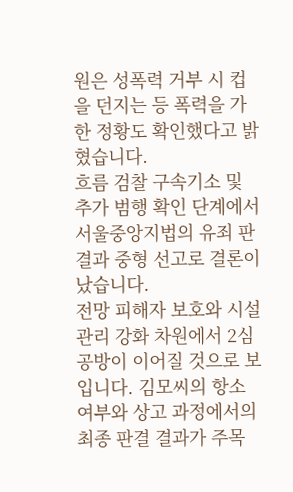원은 성폭력 거부 시 컵을 던지는 등 폭력을 가한 정황도 확인했다고 밝혔습니다.
흐름 검찰 구속기소 및 추가 범행 확인 단계에서 서울중앙지법의 유죄 판결과 중형 선고로 결론이 났습니다.
전망 피해자 보호와 시설 관리 강화 차원에서 2심 공방이 이어질 것으로 보입니다. 김모씨의 항소 여부와 상고 과정에서의 최종 판결 결과가 주목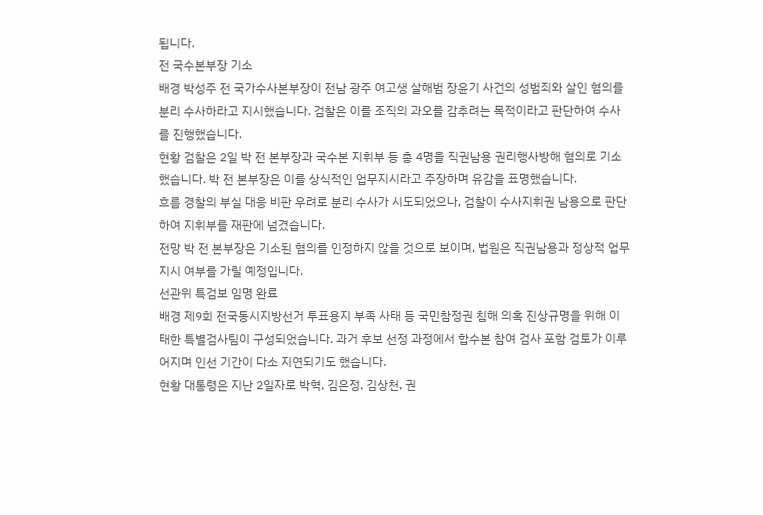됩니다.
전 국수본부장 기소
배경 박성주 전 국가수사본부장이 전남 광주 여고생 살해범 장윤기 사건의 성범죄와 살인 혐의를 분리 수사하라고 지시했습니다. 검찰은 이를 조직의 과오를 감추려는 목적이라고 판단하여 수사를 진행했습니다.
현황 검찰은 2일 박 전 본부장과 국수본 지휘부 등 총 4명을 직권남용 권리행사방해 혐의로 기소했습니다. 박 전 본부장은 이를 상식적인 업무지시라고 주장하며 유감을 표명했습니다.
흐름 경찰의 부실 대응 비판 우려로 분리 수사가 시도되었으나, 검찰이 수사지휘권 남용으로 판단하여 지휘부를 재판에 넘겼습니다.
전망 박 전 본부장은 기소된 혐의를 인정하지 않을 것으로 보이며, 법원은 직권남용과 정상적 업무지시 여부를 가릴 예정입니다.
선관위 특검보 임명 완료
배경 제9회 전국동시지방선거 투표용지 부족 사태 등 국민참정권 침해 의혹 진상규명을 위해 이태한 특별검사팀이 구성되었습니다. 과거 후보 선정 과정에서 합수본 참여 검사 포함 검토가 이루어지며 인선 기간이 다소 지연되기도 했습니다.
현황 대통령은 지난 2일자로 박혁, 김은정, 김상천, 권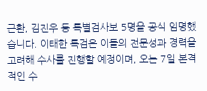근환, 김진우 등 특별검사보 5명을 공식 임명했습니다. 이태한 특검은 이들의 전문성과 경력을 고려해 수사를 진행할 예정이며, 오는 7일 본격적인 수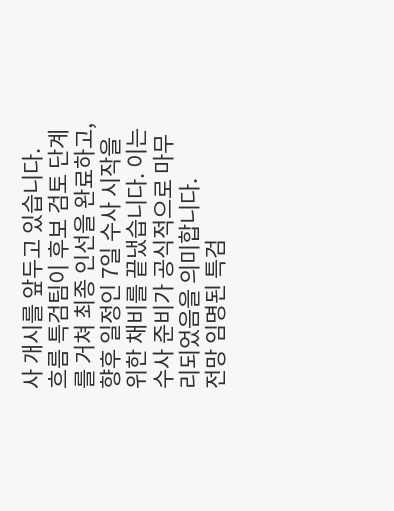사 개시를 앞두고 있습니다.
흐름 특검팀이 후보 검토 단계를 거쳐 최종 인선을 완료하고, 향후 일정인 7일 수사 시작을 위한 채비를 끝냈습니다. 이는 수사 준비가 공식적으로 마무리되었음을 의미합니다.
전망 임명된 특검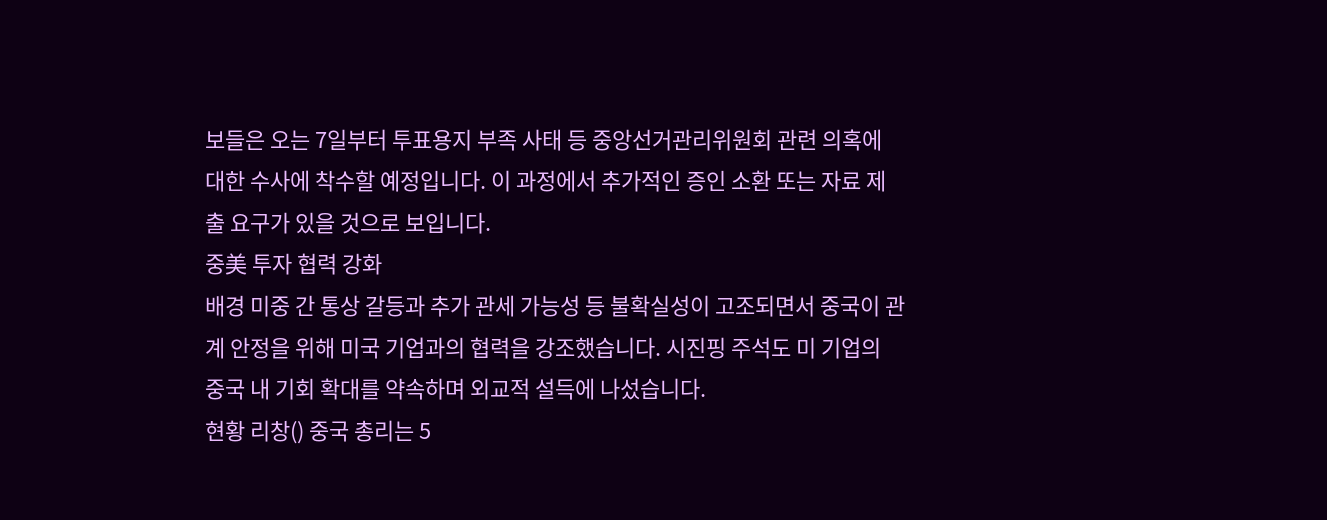보들은 오는 7일부터 투표용지 부족 사태 등 중앙선거관리위원회 관련 의혹에 대한 수사에 착수할 예정입니다. 이 과정에서 추가적인 증인 소환 또는 자료 제출 요구가 있을 것으로 보입니다.
중美 투자 협력 강화
배경 미중 간 통상 갈등과 추가 관세 가능성 등 불확실성이 고조되면서 중국이 관계 안정을 위해 미국 기업과의 협력을 강조했습니다. 시진핑 주석도 미 기업의 중국 내 기회 확대를 약속하며 외교적 설득에 나섰습니다.
현황 리창() 중국 총리는 5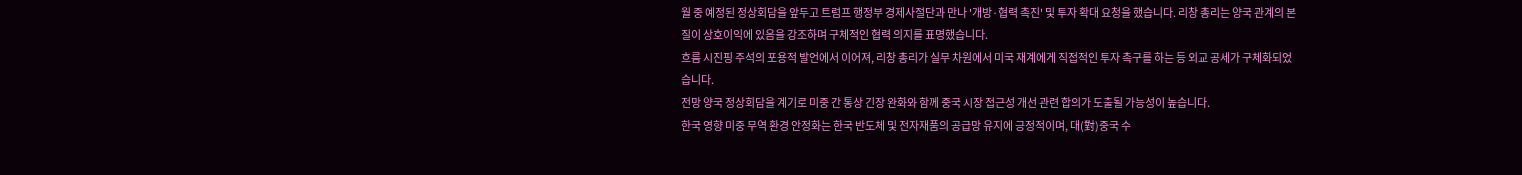월 중 예정된 정상회담을 앞두고 트럼프 행정부 경제사절단과 만나 '개방·협력 촉진' 및 투자 확대 요청을 했습니다. 리창 총리는 양국 관계의 본질이 상호이익에 있음을 강조하며 구체적인 협력 의지를 표명했습니다.
흐름 시진핑 주석의 포용적 발언에서 이어져, 리창 총리가 실무 차원에서 미국 재계에게 직접적인 투자 촉구를 하는 등 외교 공세가 구체화되었습니다.
전망 양국 정상회담을 계기로 미중 간 통상 긴장 완화와 함께 중국 시장 접근성 개선 관련 합의가 도출될 가능성이 높습니다.
한국 영향 미중 무역 환경 안정화는 한국 반도체 및 전자재품의 공급망 유지에 긍정적이며, 대(對)중국 수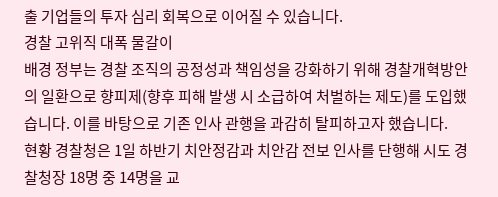출 기업들의 투자 심리 회복으로 이어질 수 있습니다.
경찰 고위직 대폭 물갈이
배경 정부는 경찰 조직의 공정성과 책임성을 강화하기 위해 경찰개혁방안의 일환으로 향피제(향후 피해 발생 시 소급하여 처벌하는 제도)를 도입했습니다. 이를 바탕으로 기존 인사 관행을 과감히 탈피하고자 했습니다.
현황 경찰청은 1일 하반기 치안정감과 치안감 전보 인사를 단행해 시도 경찰청장 18명 중 14명을 교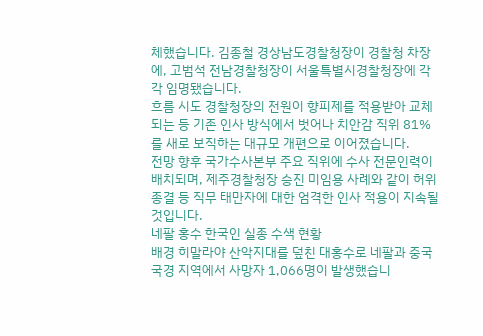체했습니다. 김종철 경상남도경찰청장이 경찰청 차장에, 고범석 전남경찰청장이 서울특별시경찰청장에 각각 임명됐습니다.
흐름 시도 경찰청장의 전원이 향피제를 적용받아 교체되는 등 기존 인사 방식에서 벗어나 치안감 직위 81%를 새로 보직하는 대규모 개편으로 이어졌습니다.
전망 향후 국가수사본부 주요 직위에 수사 전문인력이 배치되며, 제주경찰청장 승진 미임용 사례와 같이 허위 종결 등 직무 태만자에 대한 엄격한 인사 적용이 지속될 것입니다.
네팔 홍수 한국인 실종 수색 현황
배경 히말라야 산악지대를 덮친 대홍수로 네팔과 중국 국경 지역에서 사망자 1,066명이 발생했습니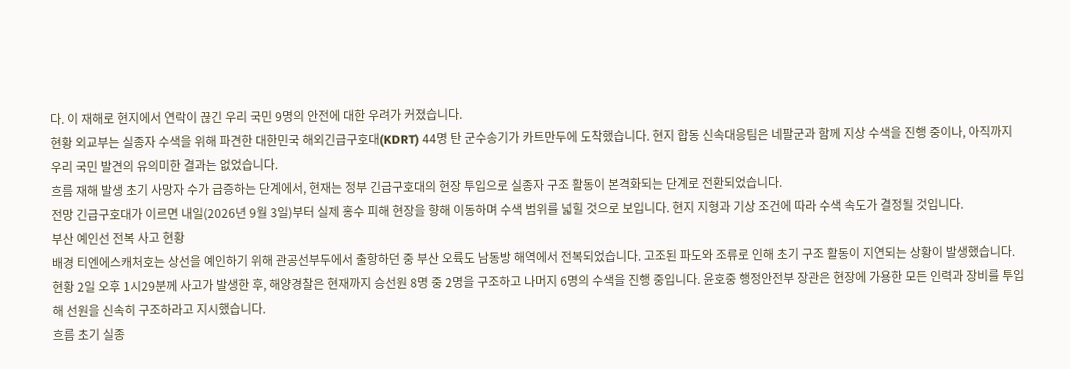다. 이 재해로 현지에서 연락이 끊긴 우리 국민 9명의 안전에 대한 우려가 커졌습니다.
현황 외교부는 실종자 수색을 위해 파견한 대한민국 해외긴급구호대(KDRT) 44명 탄 군수송기가 카트만두에 도착했습니다. 현지 합동 신속대응팀은 네팔군과 함께 지상 수색을 진행 중이나, 아직까지 우리 국민 발견의 유의미한 결과는 없었습니다.
흐름 재해 발생 초기 사망자 수가 급증하는 단계에서, 현재는 정부 긴급구호대의 현장 투입으로 실종자 구조 활동이 본격화되는 단계로 전환되었습니다.
전망 긴급구호대가 이르면 내일(2026년 9월 3일)부터 실제 홍수 피해 현장을 향해 이동하며 수색 범위를 넓힐 것으로 보입니다. 현지 지형과 기상 조건에 따라 수색 속도가 결정될 것입니다.
부산 예인선 전복 사고 현황
배경 티엔에스캐처호는 상선을 예인하기 위해 관공선부두에서 출항하던 중 부산 오륙도 남동방 해역에서 전복되었습니다. 고조된 파도와 조류로 인해 초기 구조 활동이 지연되는 상황이 발생했습니다.
현황 2일 오후 1시29분께 사고가 발생한 후, 해양경찰은 현재까지 승선원 8명 중 2명을 구조하고 나머지 6명의 수색을 진행 중입니다. 윤호중 행정안전부 장관은 현장에 가용한 모든 인력과 장비를 투입해 선원을 신속히 구조하라고 지시했습니다.
흐름 초기 실종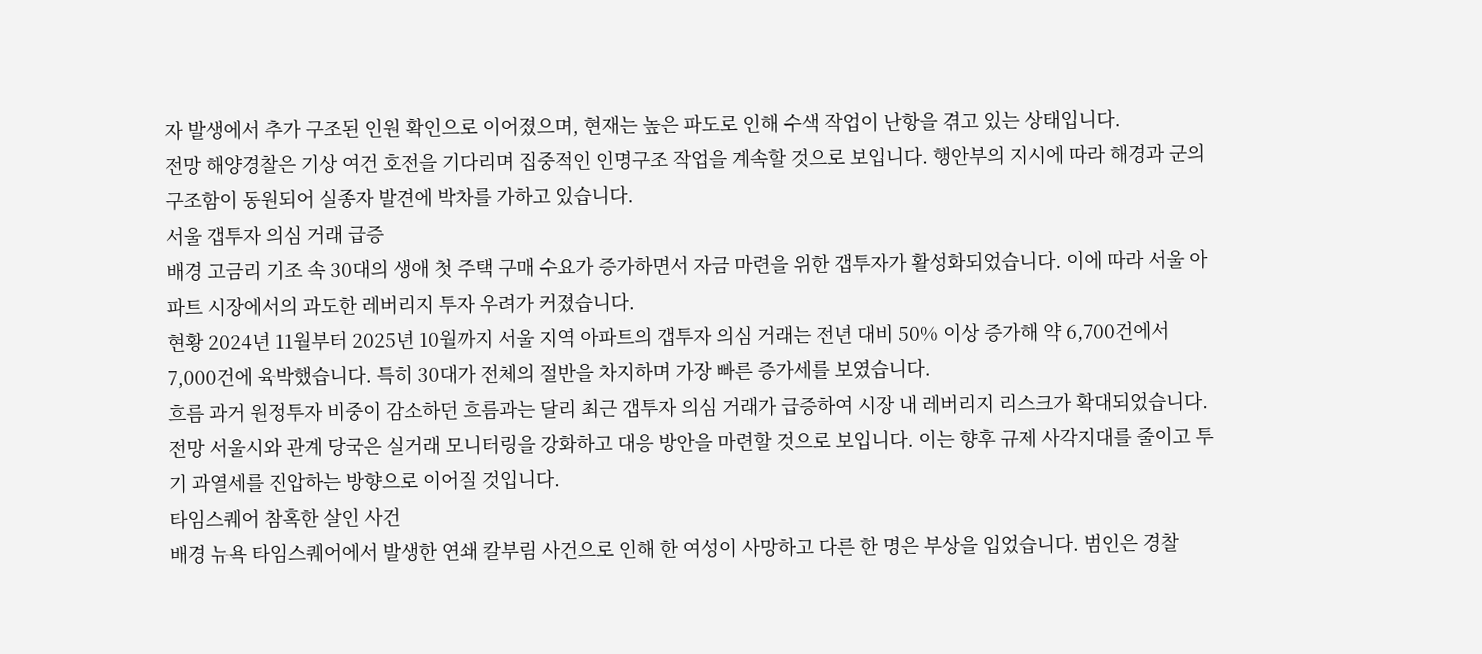자 발생에서 추가 구조된 인원 확인으로 이어졌으며, 현재는 높은 파도로 인해 수색 작업이 난항을 겪고 있는 상태입니다.
전망 해양경찰은 기상 여건 호전을 기다리며 집중적인 인명구조 작업을 계속할 것으로 보입니다. 행안부의 지시에 따라 해경과 군의 구조함이 동원되어 실종자 발견에 박차를 가하고 있습니다.
서울 갭투자 의심 거래 급증
배경 고금리 기조 속 30대의 생애 첫 주택 구매 수요가 증가하면서 자금 마련을 위한 갭투자가 활성화되었습니다. 이에 따라 서울 아파트 시장에서의 과도한 레버리지 투자 우려가 커졌습니다.
현황 2024년 11월부터 2025년 10월까지 서울 지역 아파트의 갭투자 의심 거래는 전년 대비 50% 이상 증가해 약 6,700건에서 7,000건에 육박했습니다. 특히 30대가 전체의 절반을 차지하며 가장 빠른 증가세를 보였습니다.
흐름 과거 원정투자 비중이 감소하던 흐름과는 달리 최근 갭투자 의심 거래가 급증하여 시장 내 레버리지 리스크가 확대되었습니다.
전망 서울시와 관계 당국은 실거래 모니터링을 강화하고 대응 방안을 마련할 것으로 보입니다. 이는 향후 규제 사각지대를 줄이고 투기 과열세를 진압하는 방향으로 이어질 것입니다.
타임스퀘어 참혹한 살인 사건
배경 뉴욕 타임스퀘어에서 발생한 연쇄 칼부림 사건으로 인해 한 여성이 사망하고 다른 한 명은 부상을 입었습니다. 범인은 경찰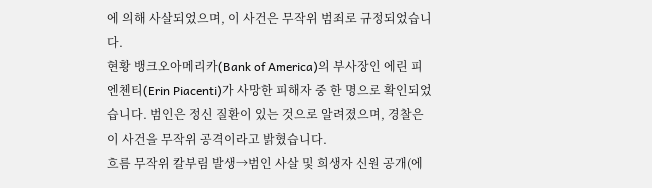에 의해 사살되었으며, 이 사건은 무작위 범죄로 규정되었습니다.
현황 뱅크오아메리카(Bank of America)의 부사장인 에린 피엔첸티(Erin Piacenti)가 사망한 피해자 중 한 명으로 확인되었습니다. 범인은 정신 질환이 있는 것으로 알려졌으며, 경찰은 이 사건을 무작위 공격이라고 밝혔습니다.
흐름 무작위 칼부림 발생→범인 사살 및 희생자 신원 공개(에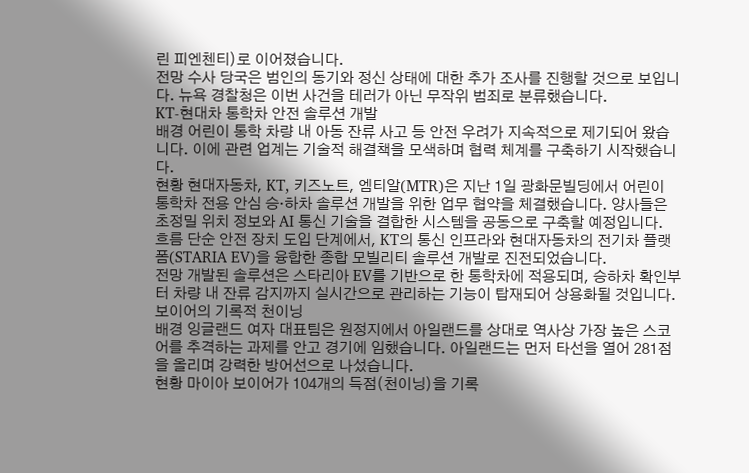린 피엔첸티)로 이어졌습니다.
전망 수사 당국은 범인의 동기와 정신 상태에 대한 추가 조사를 진행할 것으로 보입니다. 뉴욕 경찰청은 이번 사건을 테러가 아닌 무작위 범죄로 분류했습니다.
KT-현대차 통학차 안전 솔루션 개발
배경 어린이 통학 차량 내 아동 잔류 사고 등 안전 우려가 지속적으로 제기되어 왔습니다. 이에 관련 업계는 기술적 해결책을 모색하며 협력 체계를 구축하기 시작했습니다.
현황 현대자동차, KT, 키즈노트, 엠티알(MTR)은 지난 1일 광화문빌딩에서 어린이 통학차 전용 안심 승·하차 솔루션 개발을 위한 업무 협약을 체결했습니다. 양사들은 초정밀 위치 정보와 AI 통신 기술을 결합한 시스템을 공동으로 구축할 예정입니다.
흐름 단순 안전 장치 도입 단계에서, KT의 통신 인프라와 현대자동차의 전기차 플랫폼(STARIA EV)을 융합한 종합 모빌리티 솔루션 개발로 진전되었습니다.
전망 개발된 솔루션은 스타리아 EV를 기반으로 한 통학차에 적용되며, 승하차 확인부터 차량 내 잔류 감지까지 실시간으로 관리하는 기능이 탑재되어 상용화될 것입니다.
보이어의 기록적 천이닝
배경 잉글랜드 여자 대표팀은 원정지에서 아일랜드를 상대로 역사상 가장 높은 스코어를 추격하는 과제를 안고 경기에 임했습니다. 아일랜드는 먼저 타선을 열어 281점을 올리며 강력한 방어선으로 나섰습니다.
현황 마이아 보이어가 104개의 득점(천이닝)을 기록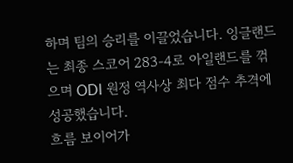하며 팀의 승리를 이끌었습니다. 잉글랜드는 최종 스코어 283-4로 아일랜드를 꺾으며 ODI 원정 역사상 최다 점수 추격에 성공했습니다.
흐름 보이어가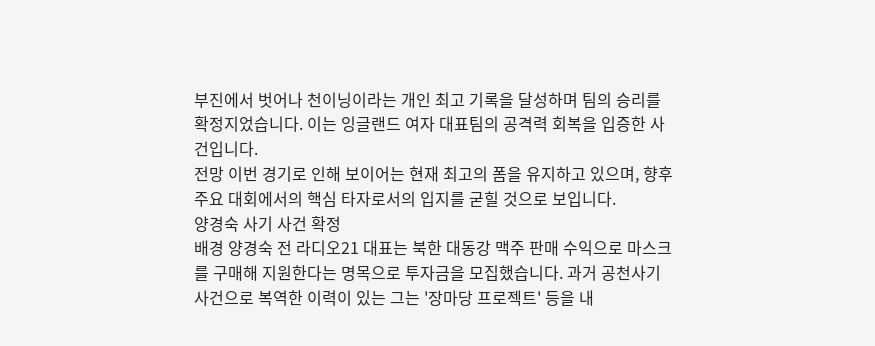부진에서 벗어나 천이닝이라는 개인 최고 기록을 달성하며 팀의 승리를 확정지었습니다. 이는 잉글랜드 여자 대표팀의 공격력 회복을 입증한 사건입니다.
전망 이번 경기로 인해 보이어는 현재 최고의 폼을 유지하고 있으며, 향후 주요 대회에서의 핵심 타자로서의 입지를 굳힐 것으로 보입니다.
양경숙 사기 사건 확정
배경 양경숙 전 라디오21 대표는 북한 대동강 맥주 판매 수익으로 마스크를 구매해 지원한다는 명목으로 투자금을 모집했습니다. 과거 공천사기 사건으로 복역한 이력이 있는 그는 '장마당 프로젝트' 등을 내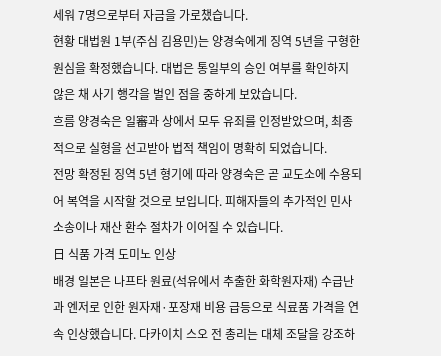세워 7명으로부터 자금을 가로챘습니다.
현황 대법원 1부(주심 김용민)는 양경숙에게 징역 5년을 구형한 원심을 확정했습니다. 대법은 통일부의 승인 여부를 확인하지 않은 채 사기 행각을 벌인 점을 중하게 보았습니다.
흐름 양경숙은 일審과 상에서 모두 유죄를 인정받았으며, 최종적으로 실형을 선고받아 법적 책임이 명확히 되었습니다.
전망 확정된 징역 5년 형기에 따라 양경숙은 곧 교도소에 수용되어 복역을 시작할 것으로 보입니다. 피해자들의 추가적인 민사 소송이나 재산 환수 절차가 이어질 수 있습니다.
日 식품 가격 도미노 인상
배경 일본은 나프타 원료(석유에서 추출한 화학원자재) 수급난과 엔저로 인한 원자재·포장재 비용 급등으로 식료품 가격을 연속 인상했습니다. 다카이치 스오 전 총리는 대체 조달을 강조하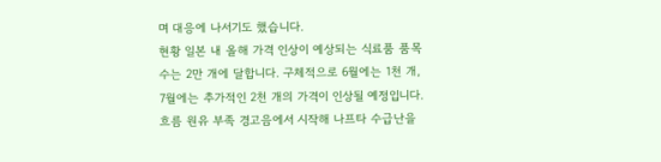며 대응에 나서기도 했습니다.
현황 일본 내 올해 가격 인상이 예상되는 식료품 품목 수는 2만 개에 달합니다. 구체적으로 6월에는 1천 개, 7월에는 추가적인 2천 개의 가격이 인상될 예정입니다.
흐름 원유 부족 경고음에서 시작해 나프타 수급난을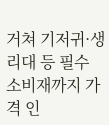거쳐 기저귀·생리대 등 필수 소비재까지 가격 인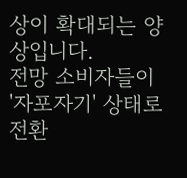상이 확대되는 양상입니다.
전망 소비자들이 '자포자기' 상태로 전환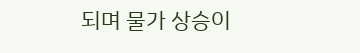되며 물가 상승이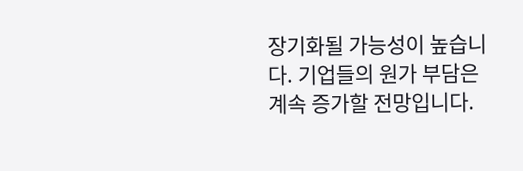장기화될 가능성이 높습니다. 기업들의 원가 부담은 계속 증가할 전망입니다.